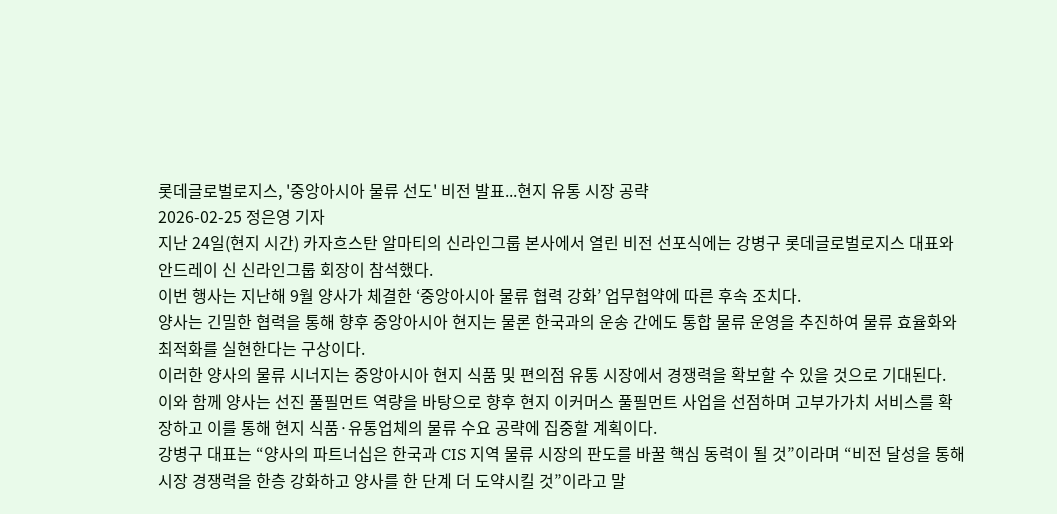롯데글로벌로지스, '중앙아시아 물류 선도' 비전 발표...현지 유통 시장 공략
2026-02-25 정은영 기자
지난 24일(현지 시간) 카자흐스탄 알마티의 신라인그룹 본사에서 열린 비전 선포식에는 강병구 롯데글로벌로지스 대표와 안드레이 신 신라인그룹 회장이 참석했다.
이번 행사는 지난해 9월 양사가 체결한 ‘중앙아시아 물류 협력 강화’ 업무협약에 따른 후속 조치다.
양사는 긴밀한 협력을 통해 향후 중앙아시아 현지는 물론 한국과의 운송 간에도 통합 물류 운영을 추진하여 물류 효율화와 최적화를 실현한다는 구상이다.
이러한 양사의 물류 시너지는 중앙아시아 현지 식품 및 편의점 유통 시장에서 경쟁력을 확보할 수 있을 것으로 기대된다.
이와 함께 양사는 선진 풀필먼트 역량을 바탕으로 향후 현지 이커머스 풀필먼트 사업을 선점하며 고부가가치 서비스를 확장하고 이를 통해 현지 식품·유통업체의 물류 수요 공략에 집중할 계획이다.
강병구 대표는 “양사의 파트너십은 한국과 CIS 지역 물류 시장의 판도를 바꿀 핵심 동력이 될 것”이라며 “비전 달성을 통해 시장 경쟁력을 한층 강화하고 양사를 한 단계 더 도약시킬 것”이라고 말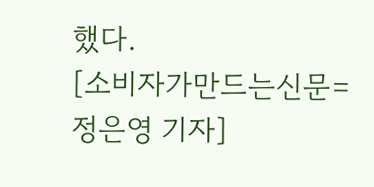했다.
[소비자가만드는신문=정은영 기자]